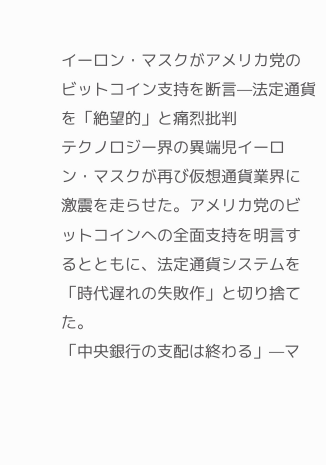イーロン・マスクがアメリカ党のビットコイン支持を断言—法定通貨を「絶望的」と痛烈批判
テクノロジー界の異端児イーロン・マスクが再び仮想通貨業界に激震を走らせた。アメリカ党のビットコインへの全面支持を明言するとともに、法定通貨システムを「時代遅れの失敗作」と切り捨てた。
「中央銀行の支配は終わる」—マ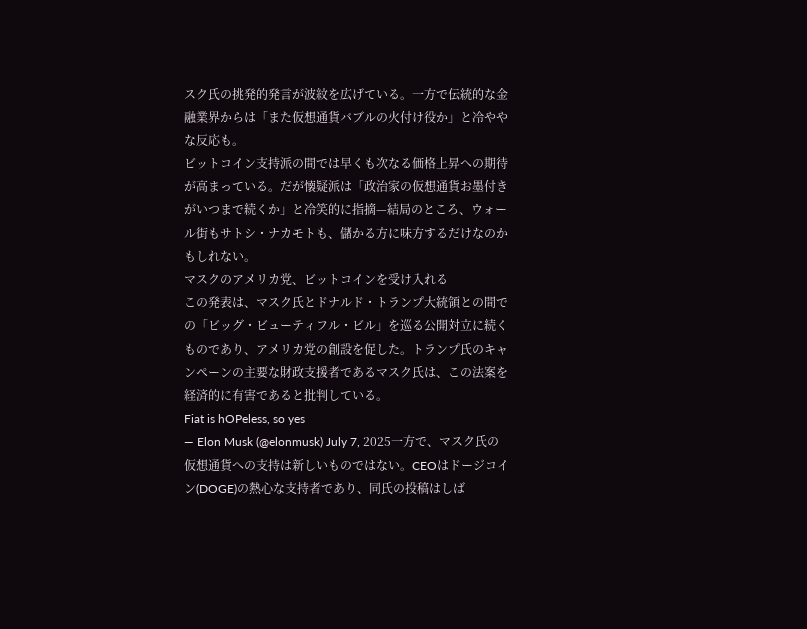スク氏の挑発的発言が波紋を広げている。一方で伝統的な金融業界からは「また仮想通貨バブルの火付け役か」と冷ややな反応も。
ビットコイン支持派の間では早くも次なる価格上昇への期待が高まっている。だが懐疑派は「政治家の仮想通貨お墨付きがいつまで続くか」と冷笑的に指摘—結局のところ、ウォール街もサトシ・ナカモトも、儲かる方に味方するだけなのかもしれない。
マスクのアメリカ党、ビットコインを受け入れる
この発表は、マスク氏とドナルド・トランプ大統領との間での「ビッグ・ビューティフル・ビル」を巡る公開対立に続くものであり、アメリカ党の創設を促した。トランプ氏のキャンペーンの主要な財政支援者であるマスク氏は、この法案を経済的に有害であると批判している。
Fiat is hOPeless, so yes
— Elon Musk (@elonmusk) July 7, 2025一方で、マスク氏の仮想通貨への支持は新しいものではない。CEOはドージコイン(DOGE)の熱心な支持者であり、同氏の投稿はしば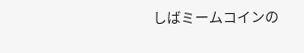しばミームコインの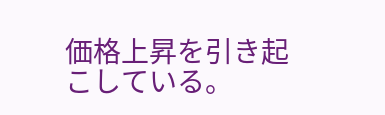価格上昇を引き起こしている。